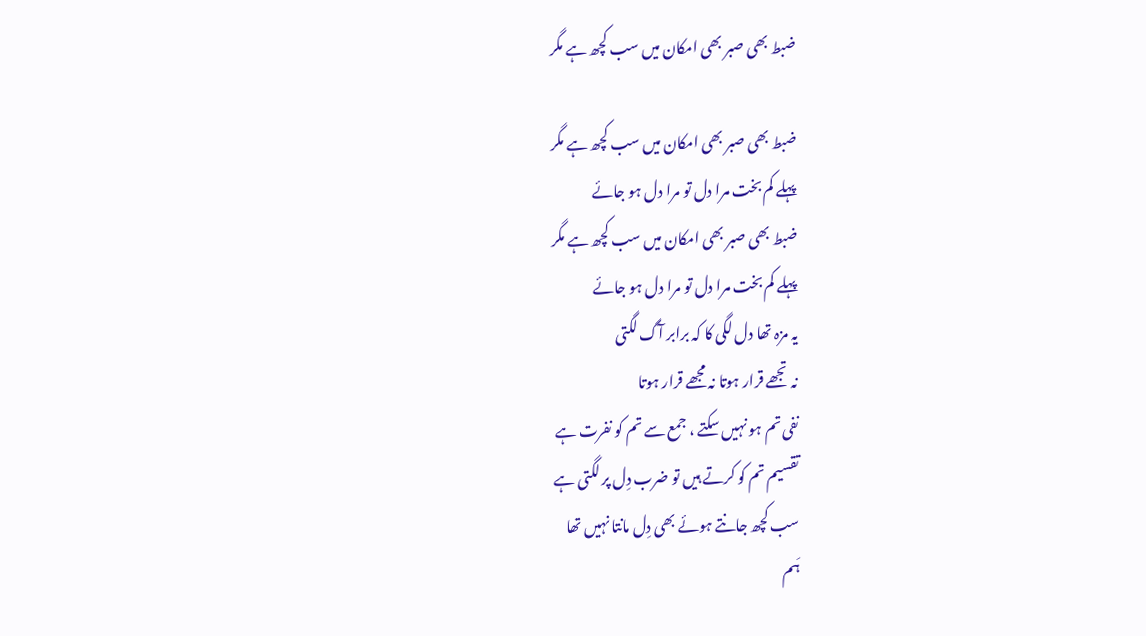ضبط بھی صبر بھی امکان میں سب کچھ ہے مگر

ضبط بھی صبر بھی امکان میں سب کچھ ہے مگر
پہلے کم بخت مرا دل تو مرا دل ہو جائے
ضبط بھی صبر بھی امکان میں سب کچھ ہے مگر
پہلے کم بخت مرا دل تو مرا دل ہو جائے
یہ مزہ تھا دل لگی کا کہ برابر آگ لگتی
نہ تجھے قرار ہوتا نہ مجھے قرار ہوتا
نفی تم ہو نہیں سکتے ، جمع سے تم کو نفرت ہے
تقسیم تم کو کرتے ہیں تو ضرب دِل پر لگتی ہے
سب کچھ جانتے ہوئے بھی دِل مانتا نہیں تھا
ہَم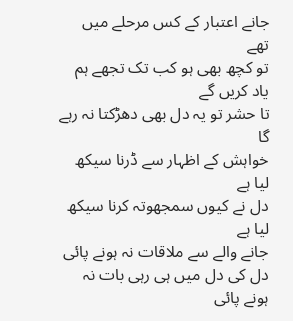جانے اعتبار كے کس مرحلے میں تھے
تو کچھ بھی ہو کب تک تجھے ہم یاد کریں گے
تا حشر تو یہ دل بھی دھڑکتا نہ رہے گا
خواہش کے اظہار سے ڈرنا سیکھ لیا ہے
دل نے کیوں سمجھوتہ کرنا سیکھ لیا ہے
جانے والے سے ملاقات نہ ہونے پائی
دل کی دل میں ہی رہی بات نہ ہونے پائی